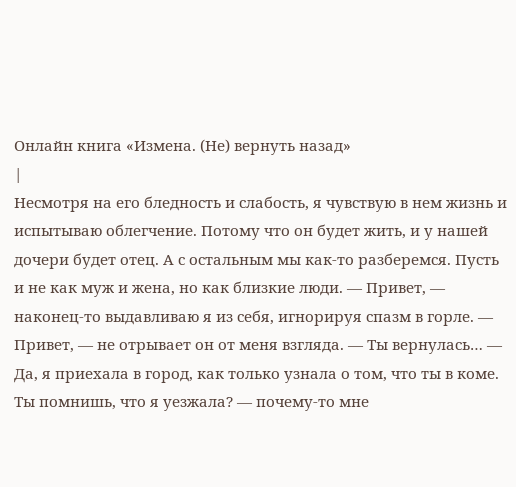Онлайн книга «Измена. (Не) вернуть назад»
|
Несмотря на его бледность и слабость, я чувствую в нем жизнь и испытываю облегчение. Потому что он будет жить, и у нашей дочери будет отец. А с остальным мы как-то разберемся. Пусть и не как муж и жена, но как близкие люди. — Привет, — наконец-то выдавливаю я из себя, игнорируя спазм в горле. — Привет, — не отрывает он от меня взгляда. — Ты вернулась… — Да, я приехала в город, как только узнала о том, что ты в коме. Ты помнишь, что я уезжала? — почему-то мне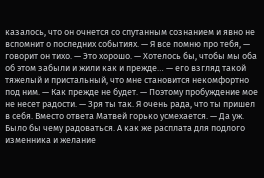казалось, что он очнется со спутанным сознанием и явно не вспомнит о последних событиях. — Я все помню про тебя, — говорит он тихо. — Это хорошо. — Хотелось бы, чтобы мы оба об этом забыли и жили как и прежде… — его взгляд такой тяжелый и пристальный, что мне становится некомфортно под ним. — Как прежде не будет. — Поэтому пробуждение мое не несет радости. — Зря ты так. Я очень рада, что ты пришел в себя. Вместо ответа Матвей горько усмехается. — Да уж. Было бы чему радоваться. А как же расплата для подлого изменника и желание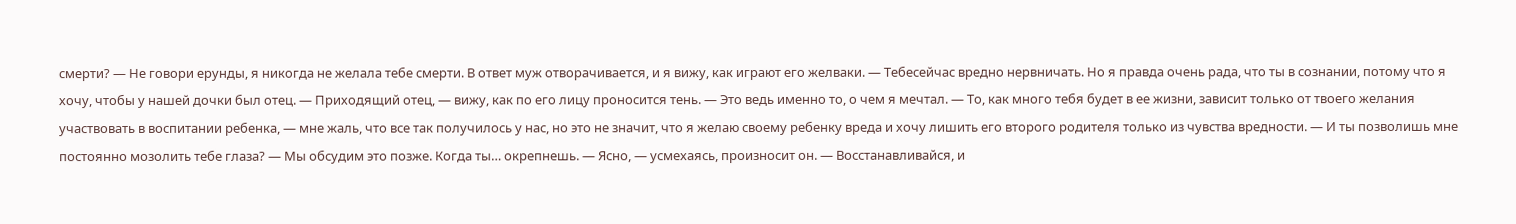смерти? — Не говори ерунды, я никогда не желала тебе смерти. В ответ муж отворачивается, и я вижу, как играют его желваки. — Тебесейчас вредно нервничать. Но я правда очень рада, что ты в сознании, потому что я хочу, чтобы у нашей дочки был отец. — Приходящий отец, — вижу, как по его лицу проносится тень. — Это ведь именно то, о чем я мечтал. — То, как много тебя будет в ее жизни, зависит только от твоего желания участвовать в воспитании ребенка, — мне жаль, что все так получилось у нас, но это не значит, что я желаю своему ребенку вреда и хочу лишить его второго родителя только из чувства вредности. — И ты позволишь мне постоянно мозолить тебе глаза? — Мы обсудим это позже. Когда ты… окрепнешь. — Ясно, — усмехаясь, произносит он. — Восстанавливайся, и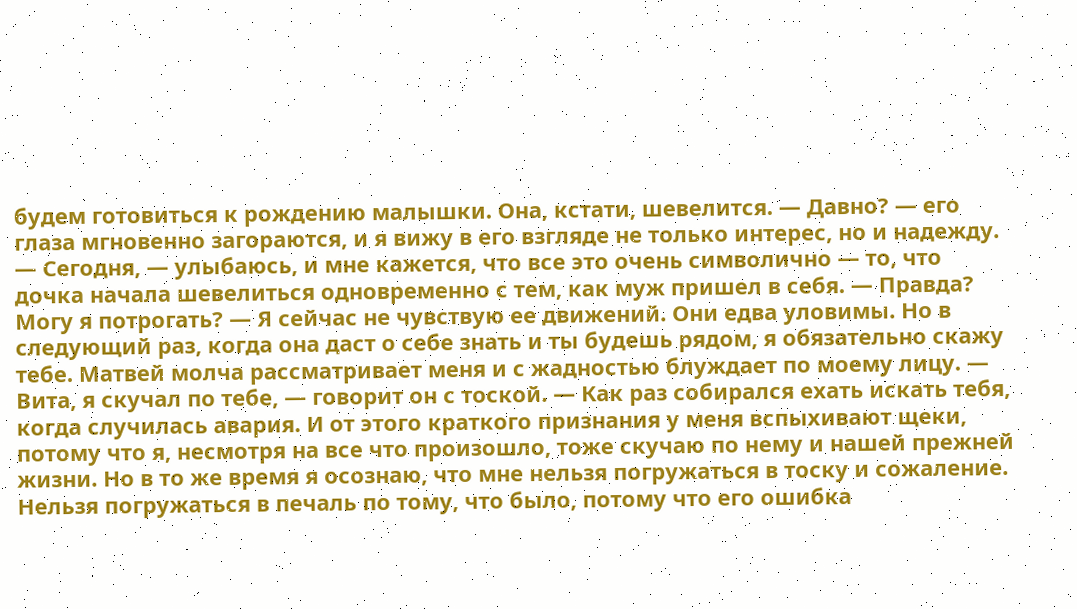будем готовиться к рождению малышки. Она, кстати, шевелится. — Давно? — его глаза мгновенно загораются, и я вижу в его взгляде не только интерес, но и надежду. — Сегодня, — улыбаюсь, и мне кажется, что все это очень символично — то, что дочка начала шевелиться одновременно с тем, как муж пришел в себя. — Правда? Могу я потрогать? — Я сейчас не чувствую ее движений. Они едва уловимы. Но в следующий раз, когда она даст о себе знать и ты будешь рядом, я обязательно скажу тебе. Матвей молча рассматривает меня и с жадностью блуждает по моему лицу. — Вита, я скучал по тебе, — говорит он с тоской. — Как раз собирался ехать искать тебя, когда случилась авария. И от этого краткого признания у меня вспыхивают щеки, потому что я, несмотря на все что произошло, тоже скучаю по нему и нашей прежней жизни. Но в то же время я осознаю, что мне нельзя погружаться в тоску и сожаление. Нельзя погружаться в печаль по тому, что было, потому что его ошибка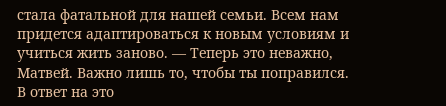стала фатальной для нашей семьи. Всем нам придется адаптироваться к новым условиям и учиться жить заново. — Теперь это неважно, Матвей. Важно лишь то, чтобы ты поправился. В ответ на это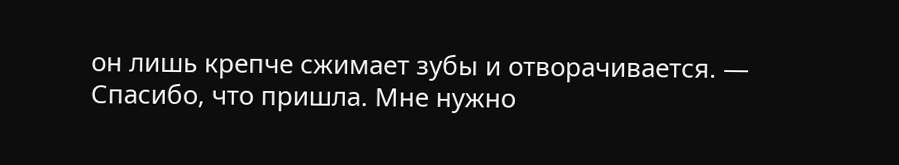он лишь крепче сжимает зубы и отворачивается. — Спасибо, что пришла. Мне нужно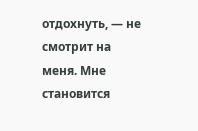отдохнуть, — не смотрит на меня. Мне становится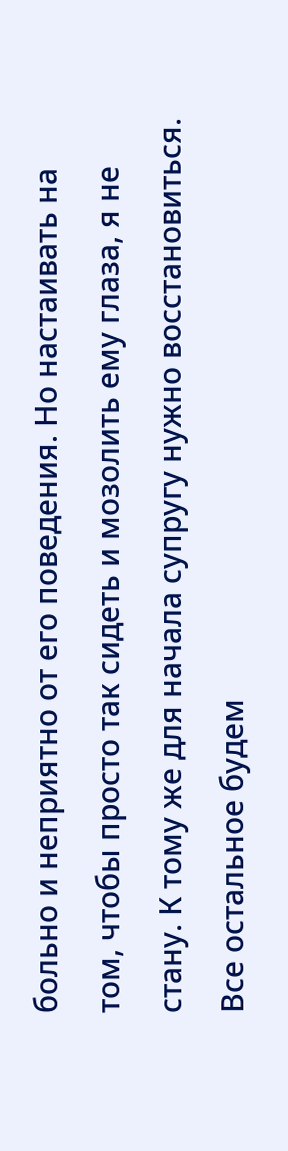больно и неприятно от его поведения. Но настаивать на том, чтобы просто так сидеть и мозолить ему глаза, я не стану. К тому же для начала супругу нужно восстановиться. Все остальное будем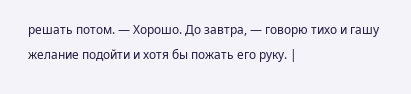решать потом. — Хорошо. До завтра, — говорю тихо и гашу желание подойти и хотя бы пожать его руку. |